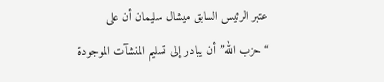عتبر الرئيس السابق ميشال سليمان أن على “حزب الله” أن يبادر إلى تسليم المنشآت الموجودة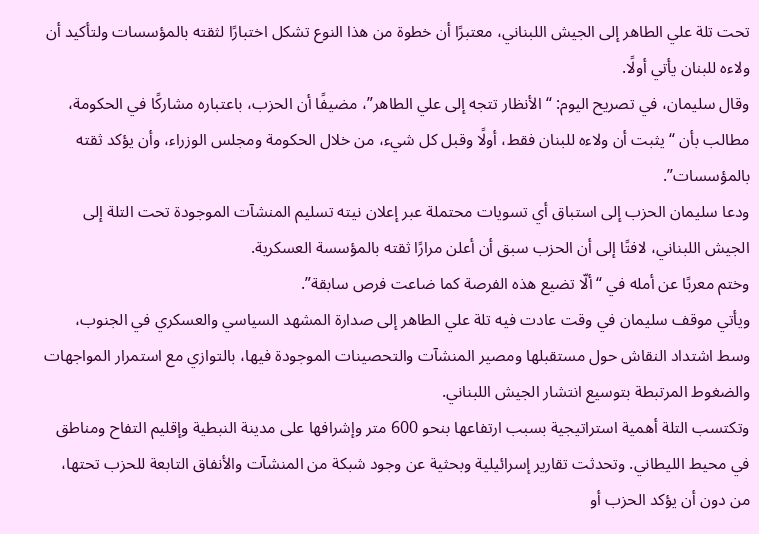تحت تلة علي الطاهر إلى الجيش اللبناني، معتبرًا أن خطوة من هذا النوع تشكل اختبارًا لثقته بالمؤسسات ولتأكيد أن ولاءه للبنان يأتي أولًا.
وقال سليمان، في تصريح اليوم: “الأنظار تتجه إلى علي الطاهر”، مضيفًا أن الحزب، باعتباره مشاركًا في الحكومة، مطالب بأن “يثبت أن ولاءه للبنان فقط، أولًا وقبل كل شيء، من خلال الحكومة ومجلس الوزراء، وأن يؤكد ثقته بالمؤسسات”.
ودعا سليمان الحزب إلى استباق أي تسويات محتملة عبر إعلان نيته تسليم المنشآت الموجودة تحت التلة إلى الجيش اللبناني، لافتًا إلى أن الحزب سبق أن أعلن مرارًا ثقته بالمؤسسة العسكرية.
وختم معربًا عن أمله في “ألّا تضيع هذه الفرصة كما ضاعت فرص سابقة”.
ويأتي موقف سليمان في وقت عادت فيه تلة علي الطاهر إلى صدارة المشهد السياسي والعسكري في الجنوب، وسط اشتداد النقاش حول مستقبلها ومصير المنشآت والتحصينات الموجودة فيها، بالتوازي مع استمرار المواجهات والضغوط المرتبطة بتوسيع انتشار الجيش اللبناني.
وتكتسب التلة أهمية استراتيجية بسبب ارتفاعها بنحو 600 متر وإشرافها على مدينة النبطية وإقليم التفاح ومناطق في محيط الليطاني. وتحدثت تقارير إسرائيلية وبحثية عن وجود شبكة من المنشآت والأنفاق التابعة للحزب تحتها، من دون أن يؤكد الحزب أو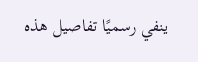ينفي رسميًا تفاصيل هذه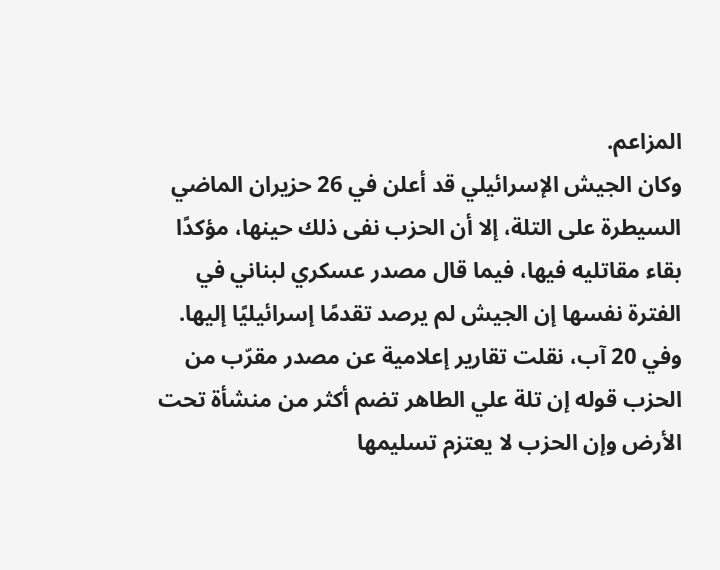المزاعم.
وكان الجيش الإسرائيلي قد أعلن في 26 حزيران الماضي السيطرة على التلة، إلا أن الحزب نفى ذلك حينها، مؤكدًا بقاء مقاتليه فيها، فيما قال مصدر عسكري لبناني في الفترة نفسها إن الجيش لم يرصد تقدمًا إسرائيليًا إليها.
وفي 20 آب، نقلت تقارير إعلامية عن مصدر مقرّب من الحزب قوله إن تلة علي الطاهر تضم أكثر من منشأة تحت الأرض وإن الحزب لا يعتزم تسليمها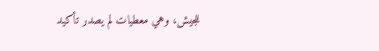للجيش، وهي معطيات لم يصدر تأكيد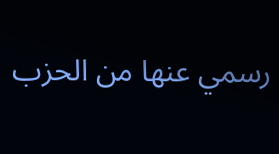رسمي عنها من الحزب